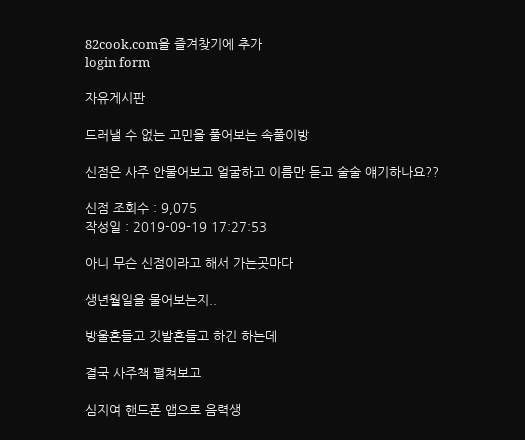82cook.com을 즐겨찾기에 추가
login form

자유게시판

드러낼 수 없는 고민을 풀어보는 속풀이방

신점은 사주 안물어보고 얼굴하고 이름만 듣고 술술 얘기하나요??

신점 조회수 : 9,075
작성일 : 2019-09-19 17:27:53

아니 무슨 신점이라고 해서 가는곳마다

생년월일을 물어보는지..

방울흔들고 깃발흔들고 하긴 하는데

결국 사주책 펼쳐보고

심지여 핸드폰 앱으로 음력생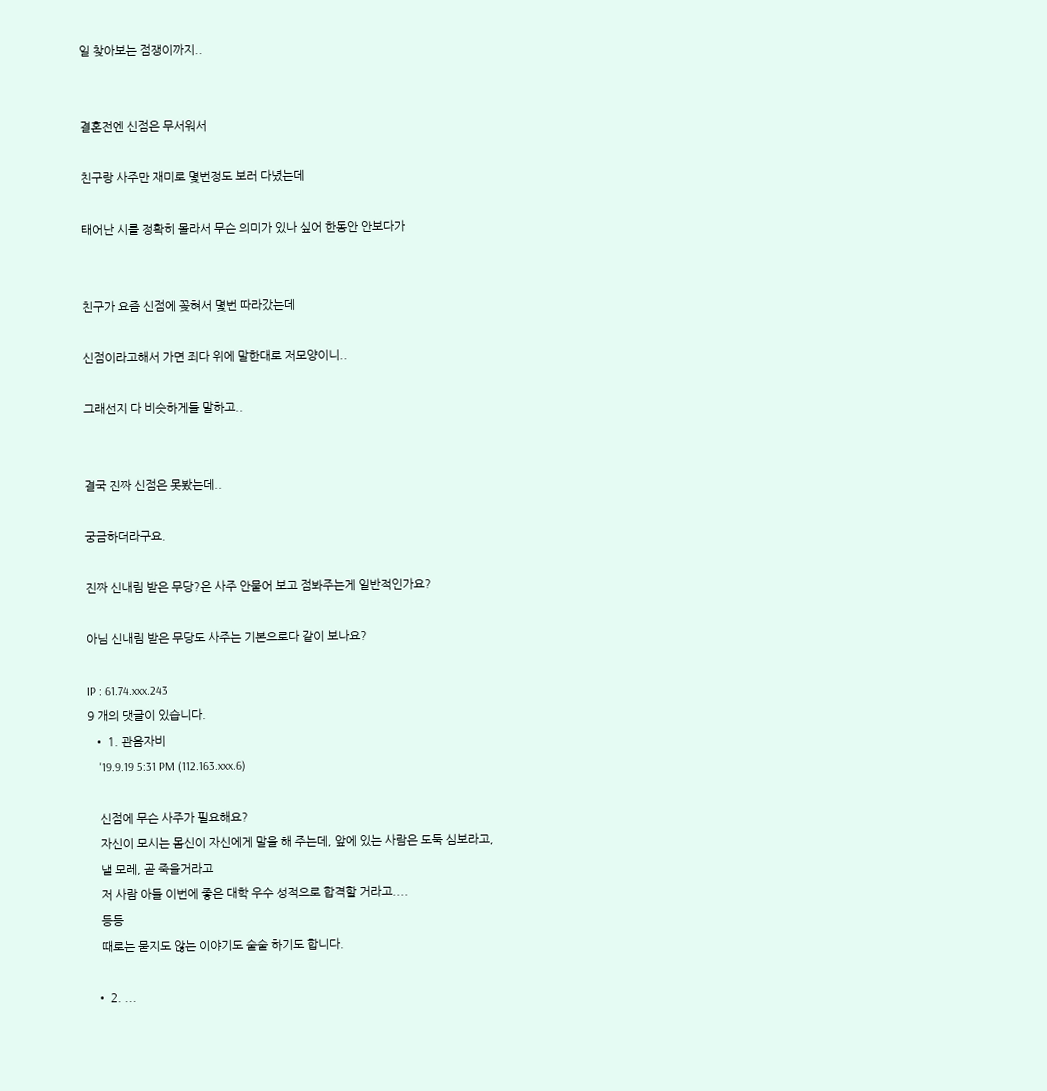일 찾아보는 점쟁이까지..


결혼전엔 신점은 무서워서

친구랑 사주만 재미로 몇번정도 보러 다녔는데

태어난 시를 정확히 몰라서 무슨 의미가 있나 싶어 한동안 안보다가


친구가 요즘 신점에 꽂혀서 몇번 따라갔는데

신점이라고해서 가면 죄다 위에 말한대로 저모양이니..

그래선지 다 비슷하게들 말하고..


결국 진짜 신점은 못봤는데..

궁금하더라구요.

진짜 신내림 받은 무당?은 사주 안물어 보고 점봐주는게 일반적인가요?

아님 신내림 받은 무당도 사주는 기본으로다 같이 보나요?

IP : 61.74.xxx.243
9 개의 댓글이 있습니다.
  • 1. 관음자비
    '19.9.19 5:31 PM (112.163.xxx.6)

    신점에 무슨 사주가 필요해요?
    자신이 모시는 몸신이 자신에게 말을 해 주는데, 앞에 있는 사람은 도둑 심보라고,
    낼 모레, 곧 죽을거라고
    저 사람 아들 이번에 좋은 대학 우수 성적으로 합격할 거라고....
    등등
    때로는 묻지도 않는 이야기도 술술 하기도 합니다.

  • 2. ...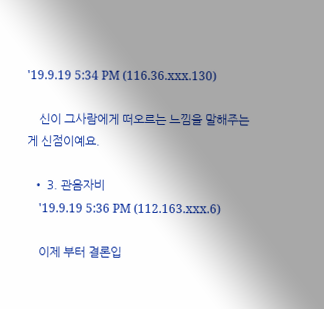'19.9.19 5:34 PM (116.36.xxx.130)

    신이 그사람에게 떠오르는 느낌을 말해주는게 신점이예요.

  • 3. 관음자비
    '19.9.19 5:36 PM (112.163.xxx.6)

    이제 부터 결론입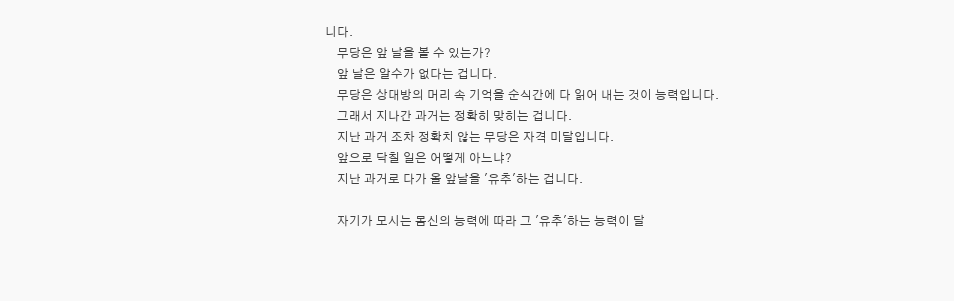니다.
    무당은 앞 날을 볼 수 있는가?
    앞 날은 알수가 없다는 겁니다.
    무당은 상대방의 머리 속 기억을 순식간에 다 읽어 내는 것이 능력입니다.
    그래서 지나간 과거는 정확히 맞히는 겁니다.
    지난 과거 조차 정확치 않는 무당은 자격 미달입니다.
    앞으로 닥칠 일은 어떻게 아느냐?
    지난 과거로 다가 올 앞날을 '유추'하는 겁니다.

    자기가 모시는 몸신의 능력에 따라 그 '유추'하는 능력이 달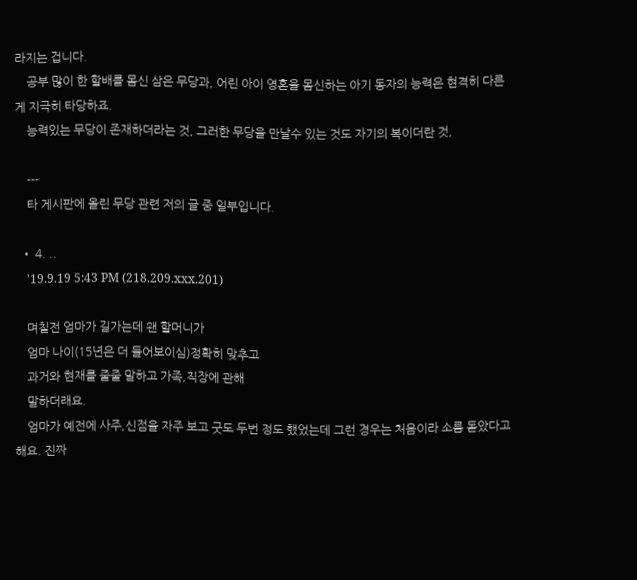라지는 겁니다.
    공부 많이 한 할배를 몸신 삼은 무당과, 어린 아이 영혼을 몸신하는 아기 동자의 능력은 현격히 다른게 지극히 타당하죠.
    능력있는 무당이 존재하더라는 것, 그러한 무당을 만날수 있는 것도 자기의 복이더란 것,

    ---
    타 게시판에 올린 무당 관련 저의 글 중 일부입니다.

  • 4. ..
    '19.9.19 5:43 PM (218.209.xxx.201)

    며칠전 엄마가 길가는데 왠 할머니가
    엄마 나이(15년은 더 들어보이심)정확히 맞추고
    과거와 현재를 줄줄 말하고 가족,직장에 관해
    말하더래요.
    엄마가 예전에 사주,신점을 자주 보고 굿도 두번 정도 했었는데 그런 경우는 처음이라 소름 돋았다고 해요. 진짜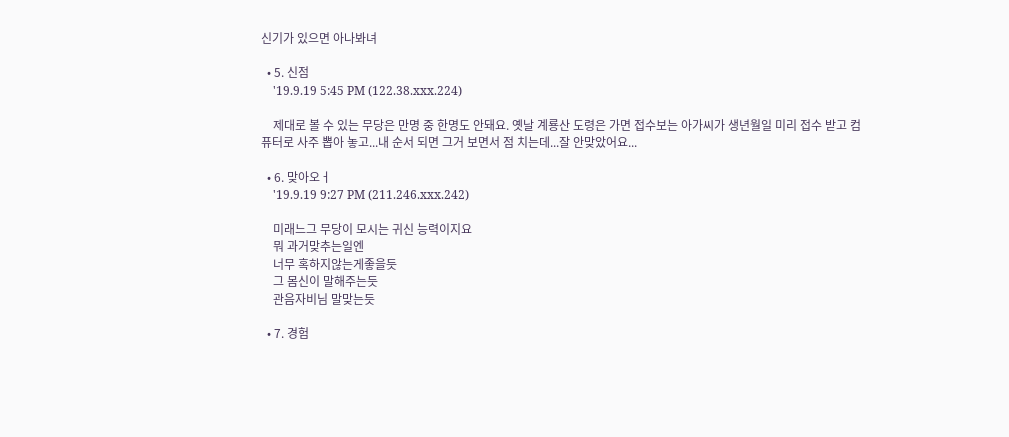신기가 있으면 아나봐녀

  • 5. 신점
    '19.9.19 5:45 PM (122.38.xxx.224)

    제대로 볼 수 있는 무당은 만명 중 한명도 안돼요. 옛날 계룡산 도령은 가면 접수보는 아가씨가 생년월일 미리 접수 받고 컴퓨터로 사주 뽑아 놓고...내 순서 되면 그거 보면서 점 치는데...잘 안맞았어요...

  • 6. 맞아오ㅓ
    '19.9.19 9:27 PM (211.246.xxx.242)

    미래느그 무당이 모시는 귀신 능력이지요
    뭐 과거맞추는일엔
    너무 혹하지않는게좋을듯
    그 몸신이 말해주는듯
    관음자비님 말맞는듯

  • 7. 경험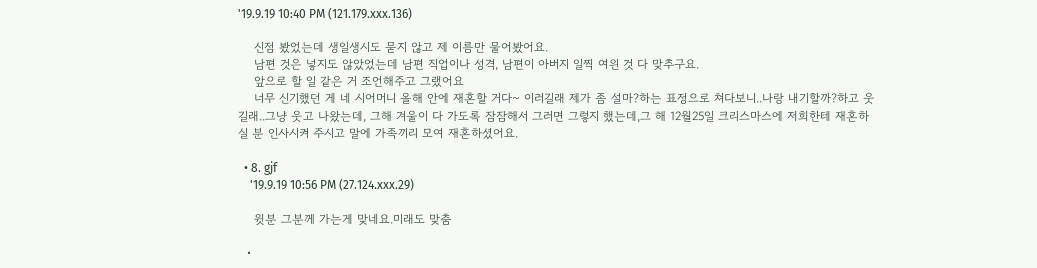'19.9.19 10:40 PM (121.179.xxx.136)

    신점 봤었는데 생일생시도 묻지 않고 제 이름만 물어봤어요.
    남편 것은 넣지도 않았었는데 남편 직업이나 성격, 남편이 아버지 일찍 여읜 것 다 맞추구요.
    앞으로 할 일 같은 거 조언해주고 그랬어요
    너무 신기했던 게 네 시어머니 올해 안에 재혼할 거다~ 이러길래 제가 좀 설마?하는 표정으로 쳐다보니..나랑 내기할까?하고 웃길래..그냥 웃고 나왔는데, 그해 겨울이 다 가도록 잠잠해서 그러면 그렇지 했는데,그 해 12월25일 크리스마스에 저희한테 재혼하실 분 인사시켜 주시고 말에 가족끼리 모여 재혼하셨어요.

  • 8. gjf
    '19.9.19 10:56 PM (27.124.xxx.29)

    윗분 그분께 가는게 맞네요.미래도 맞춤

  •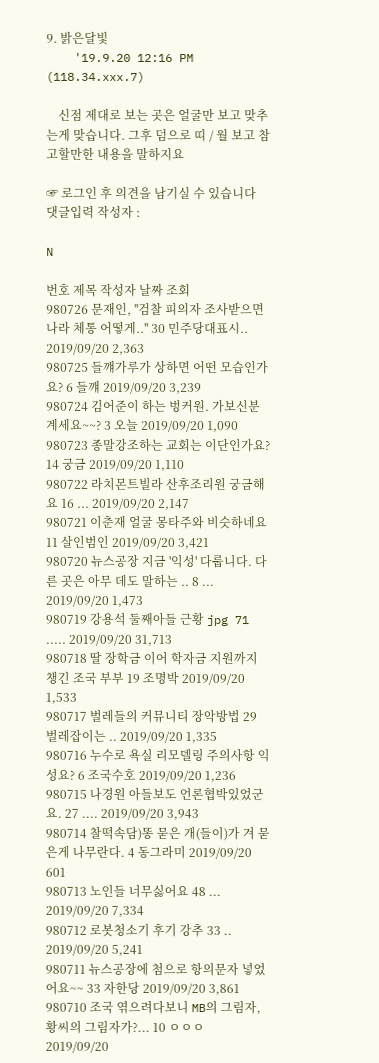9. 밝은달빛
    '19.9.20 12:16 PM (118.34.xxx.7)

    신점 제대로 보는 곳은 얼굴만 보고 맞추는게 맞습니다. 그후 덤으로 띠 / 월 보고 참고할만한 내용을 말하지요

☞ 로그인 후 의견을 남기실 수 있습니다
댓글입력 작성자 :

N

번호 제목 작성자 날짜 조회
980726 문재인, ''검찰 피의자 조사받으면 나라 체통 어떻게..'' 30 민주당대표시.. 2019/09/20 2,363
980725 들꺠가루가 상하면 어떤 모습인가요? 6 들꺠 2019/09/20 3,239
980724 김어준이 하는 벙커원. 가보신분 계세요~~? 3 오늘 2019/09/20 1,090
980723 종말강조하는 교회는 이단인가요? 14 궁금 2019/09/20 1,110
980722 라치몬트빌라 산후조리원 궁금해요 16 ... 2019/09/20 2,147
980721 이춘재 얼굴 몽타주와 비슷하네요 11 살인범인 2019/09/20 3,421
980720 뉴스공장 지금 '익성' 다룹니다. 다른 곳은 아무 데도 말하는 .. 8 ... 2019/09/20 1,473
980719 강용석 둘째아들 근황 jpg 71 ..... 2019/09/20 31,713
980718 딸 장학금 이어 학자금 지원까지 챙긴 조국 부부 19 조명박 2019/09/20 1,533
980717 벌레들의 커뮤니티 장악방법 29 벌레잡이는 .. 2019/09/20 1,335
980716 누수로 욕실 리모델링 주의사항 익성요? 6 조국수호 2019/09/20 1,236
980715 나경원 아들보도 언론협박있었군요. 27 .... 2019/09/20 3,943
980714 찰떡속담)똥 묻은 개(들이)가 겨 묻은게 나무란다. 4 동그라미 2019/09/20 601
980713 노인들 너무싫어요 48 ... 2019/09/20 7,334
980712 로봇청소기 후기 강추 33 .. 2019/09/20 5,241
980711 뉴스공장에 첨으로 항의문자 넣었어요~~ 33 자한당 2019/09/20 3,861
980710 조국 엮으려다보니 MB의 그림자, 황씨의 그림자가?... 10 ㅇㅇㅇ 2019/09/20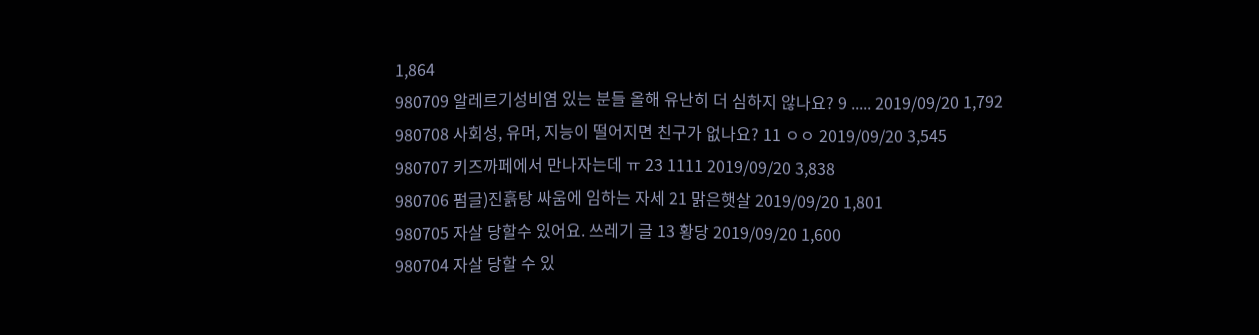1,864
980709 알레르기성비염 있는 분들 올해 유난히 더 심하지 않나요? 9 ..... 2019/09/20 1,792
980708 사회성, 유머, 지능이 떨어지면 친구가 없나요? 11 ㅇㅇ 2019/09/20 3,545
980707 키즈까페에서 만나자는데 ㅠ 23 1111 2019/09/20 3,838
980706 펌글)진흙탕 싸움에 임하는 자세 21 맑은햇살 2019/09/20 1,801
980705 자살 당할수 있어요. 쓰레기 글 13 황당 2019/09/20 1,600
980704 자살 당할 수 있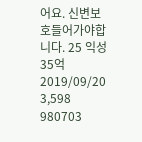어요. 신변보호들어가야합니다. 25 익성35억 2019/09/20 3,598
980703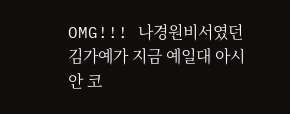OMG!!! 나경원비서였던 김가예가 지금 예일대 아시안 코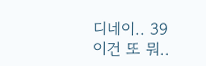디네이.. 39 이건 또 뭐..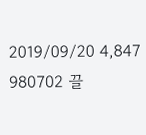2019/09/20 4,847
980702 끌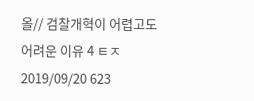올// 검찰개혁이 어렵고도 어려운 이유 4 ㅌㅈ 2019/09/20 623